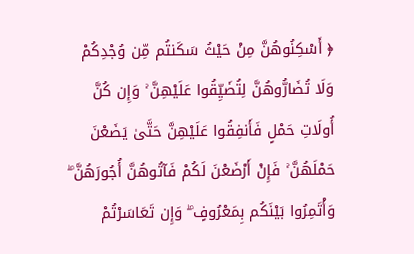﴿ أَسْكِنُوهُنَّ مِنْ حَيْثُ سَكَنتُم مِّن وُجْدِكُمْ وَلَا تُضَارُّوهُنَّ لِتُضَيِّقُوا عَلَيْهِنَّ ۚ وَإِن كُنَّ أُولَاتِ حَمْلٍ فَأَنفِقُوا عَلَيْهِنَّ حَتَّىٰ يَضَعْنَ حَمْلَهُنَّ ۚ فَإِنْ أَرْضَعْنَ لَكُمْ فَآتُوهُنَّ أُجُورَهُنَّ ۖ وَأْتَمِرُوا بَيْنَكُم بِمَعْرُوفٍ ۖ وَإِن تَعَاسَرْتُمْ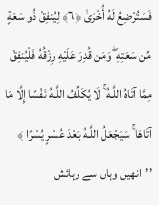فَسَتُرْضِعُ لَهُ أُخْرَىٰ ﴿٦﴾ لِيُنفِقْ ذُو سَعَةٍ مِّن سَعَتِهِ ۖ وَمَن قُدِرَ عَلَيْهِ رِزْقُهُ فَلْيُنفِقْ مِمَّا آتَاهُ اللَّـهُ ۚ لَا يُكَلِّفُ اللَّـهُ نَفْسًا إِلَّا مَا آتَاهَا ۚ سَيَجْعَلُ اللَّـهُ بَعْدَ عُسْرٍ يُسْرًا ﴾ ’’انھیں وہاں سے رہائش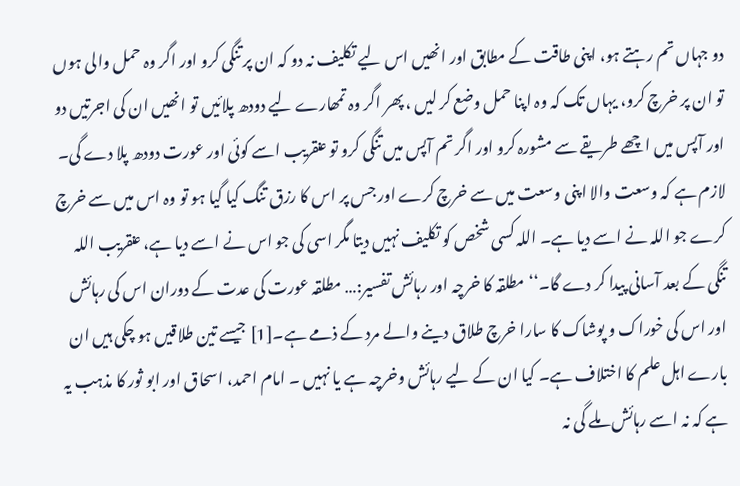دو جہاں تم رہتے ہو، اپنی طاقت کے مطابق اور انھیں اس لیے تکلیف نہ دو کہ ان پر تنگی کرو اور اگر وہ حمل والی ہوں تو ان پر خرچ کرو، یہاں تک کہ وہ اپنا حمل وضع کر لیں ، پھر اگر وہ تمھارے لیے دودھ پلائیں تو انھیں ان کی اجرتیں دو اور آپس میں اچھے طریقے سے مشورہ کرو اور اگر تم آپس میں تنگی کرو تو عنقریب اسے کوئی اور عورت دودھ پلا دے گی۔ لازم ہے کہ وسعت والا اپنی وسعت میں سے خرچ کرے اور جس پر اس کا رزق تنگ کیا گیا ہو تو وہ اس میں سے خرچ کرے جو اللہ نے اسے دیا ہے۔ اللہ کسی شخص کو تکلیف نہیں دیتا مگر اسی کی جو اس نے اسے دیا ہے، عنقریب اللہ تنگی کے بعد آسانی پیدا کر دے گا۔‘‘ مطلقہ کا خرچہ اور رہائش تفسیر:… مطلقہ عورت کی عدت کے دوران اس کی رہائش اور اس کی خوراک و پوشاک کا سارا خرچ طلاق دینے والے مرد کے ذمے ہے۔[1] جیسے تین طلاقیں ہو چکی ہیں ان بارے اہل علم کا اختلاف ہے۔ کیا ان کے لیے رہائش وخرچہ ہے یا نہیں ۔ امام احمد، اسحاق اور ابو ثور کا مذہب یہ ہے کہ نہ اسے رہائش ملے گی نہ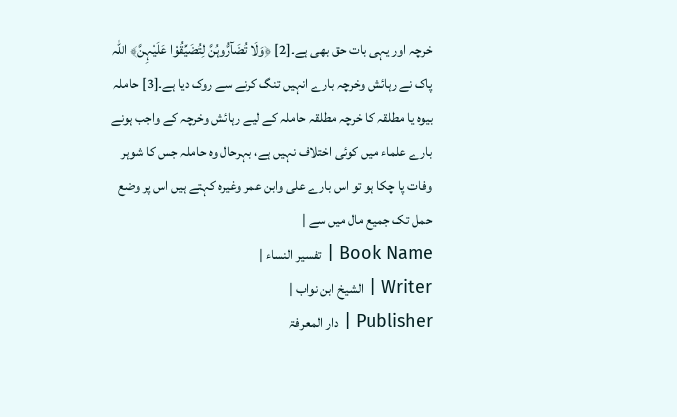خرچہ اور یہی بات حق بھی ہے۔[2] ﴿وَلَا تُضَآرُّوہُنَّ لِتُضَیِّقُوْا عَلَیْہِنَّ﴾ اللہ پاک نے رہائش وخرچہ بارے انہیں تنگ کرنے سے روک دیا ہے۔[3] حاملہ بیوہ یا مطلقہ کا خرچہ مطلقہ حاملہ کے لیے رہائش وخرچہ کے واجب ہونے بارے علماء میں کوئی اختلاف نہیں ہے، بہرحال وہ حاملہ جس کا شوہر وفات پا چکا ہو تو اس بارے علی وابن عمر وغیرہ کہتے ہیں اس پر وضع حمل تک جمیع مال میں سے |
Book Name | تفسیر النساء |
Writer | الشیخ ابن نواب |
Publisher | دار المعرفۃ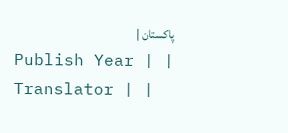پاکستان |
Publish Year | |
Translator | |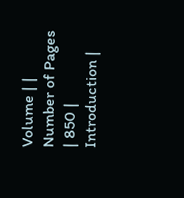Volume | |
Number of Pages | 850 |
Introduction |